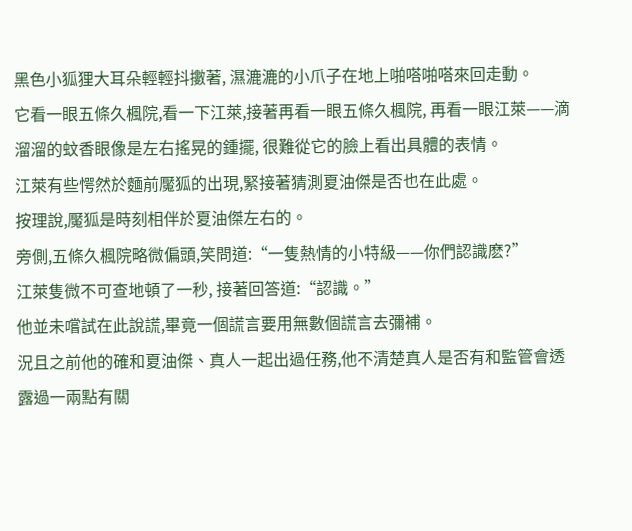黑色小狐狸大耳朵輕輕抖擻著, 濕漉漉的小爪子在地上啪嗒啪嗒來回走動。
它看一眼五條久楓院,看一下江萊,接著再看一眼五條久楓院, 再看一眼江萊——滴溜溜的蚊香眼像是左右搖晃的鍾擺, 很難從它的臉上看出具體的表情。
江萊有些愕然於麵前魘狐的出現,緊接著猜測夏油傑是否也在此處。
按理說,魘狐是時刻相伴於夏油傑左右的。
旁側,五條久楓院略微偏頭,笑問道:“一隻熱情的小特級——你們認識麽?”
江萊隻微不可查地頓了一秒, 接著回答道:“認識。”
他並未嚐試在此說謊,畢竟一個謊言要用無數個謊言去彌補。
況且之前他的確和夏油傑、真人一起出過任務,他不清楚真人是否有和監管會透露過一兩點有關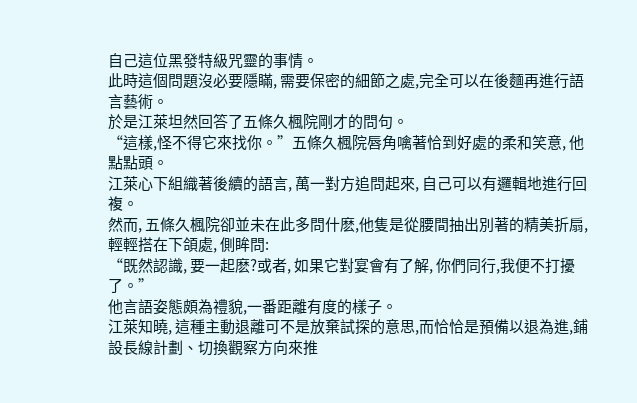自己這位黑發特級咒靈的事情。
此時這個問題沒必要隱瞞, 需要保密的細節之處,完全可以在後麵再進行語言藝術。
於是江萊坦然回答了五條久楓院剛才的問句。
“這樣,怪不得它來找你。”五條久楓院唇角噙著恰到好處的柔和笑意, 他點點頭。
江萊心下組織著後續的語言, 萬一對方追問起來, 自己可以有邏輯地進行回複。
然而, 五條久楓院卻並未在此多問什麽,他隻是從腰間抽出別著的精美折扇, 輕輕搭在下頜處, 側眸問:
“既然認識, 要一起麽?或者, 如果它對宴會有了解, 你們同行,我便不打擾了。”
他言語姿態頗為禮貌,一番距離有度的樣子。
江萊知曉, 這種主動退離可不是放棄試探的意思,而恰恰是預備以退為進,鋪設長線計劃、切換觀察方向來推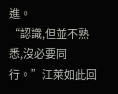進。
“認識,但並不熟悉,沒必要同行。”江萊如此回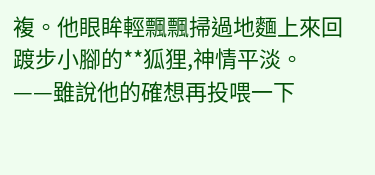複。他眼眸輕飄飄掃過地麵上來回踱步小腳的**狐狸,神情平淡。
——雖說他的確想再投喂一下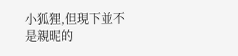小狐狸,但現下並不是親昵的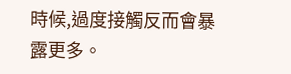時候,過度接觸反而會暴露更多。